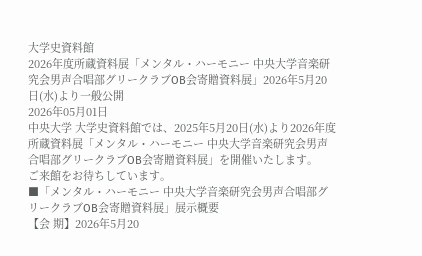大学史資料館
2026年度所蔵資料展「メンタル・ハーモニー 中央大学音楽研究会男声合唱部グリークラブOB会寄贈資料展」2026年5月20日(水)より一般公開
2026年05月01日
中央大学 大学史資料館では、2025年5月20日(水)より2026年度所蔵資料展「メンタル・ハーモニー 中央大学音楽研究会男声合唱部グリークラブOB会寄贈資料展」を開催いたします。
ご来館をお待ちしています。
■「メンタル・ハーモニー 中央大学音楽研究会男声合唱部グリークラブOB会寄贈資料展」展示概要
【会 期】2026年5月20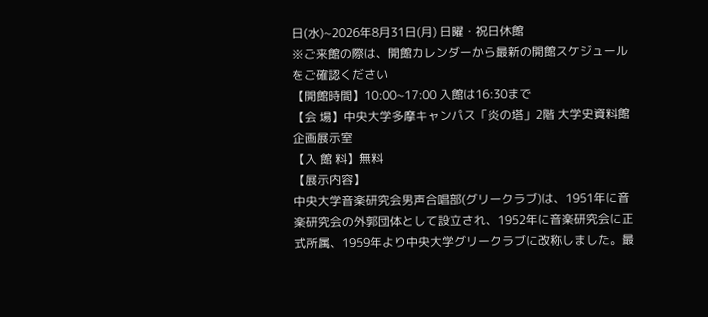日(水)~2026年8月31日(月) 日曜・祝日休館
※ご来館の際は、開館カレンダーから最新の開館スケジュールをご確認ください
【開館時間】10:00~17:00 入館は16:30まで
【会 場】中央大学多摩キャンパス「炎の塔」2階 大学史資料館企画展示室
【入 館 料】無料
【展示内容】
中央大学音楽研究会男声合唱部(グリークラブ)は、1951年に音楽研究会の外郭団体として設立され、1952年に音楽研究会に正式所属、1959年より中央大学グリークラブに改称しました。最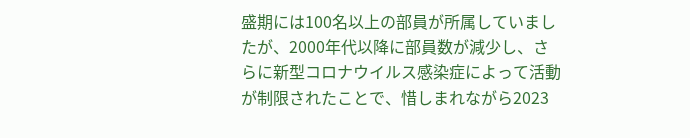盛期には100名以上の部員が所属していましたが、2000年代以降に部員数が減少し、さらに新型コロナウイルス感染症によって活動が制限されたことで、惜しまれながら2023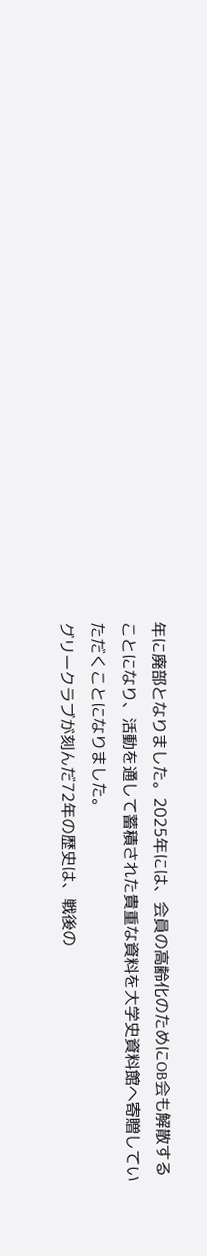年に廃部となりました。2025年には、会員の高齢化のためにOB会も解散することになり、活動を通して蓄積された貴重な資料を大学史資料館へ寄贈していただくことになりました。
グリークラブが刻んだ72年の歴史は、戦後の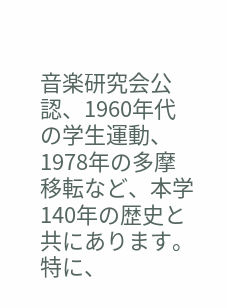音楽研究会公認、1960年代の学生運動、1978年の多摩移転など、本学140年の歴史と共にあります。特に、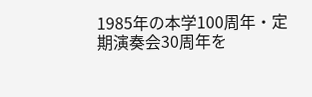1985年の本学100周年・定期演奏会30周年を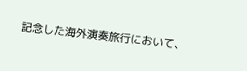記念した海外演奏旅行において、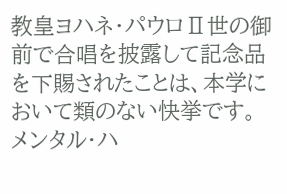教皇ヨハネ・パウロⅡ世の御前で合唱を披露して記念品を下賜されたことは、本学において類のない快挙です。
メンタル・ハ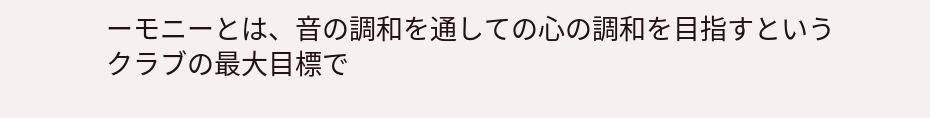ーモニーとは、音の調和を通しての心の調和を目指すというクラブの最大目標で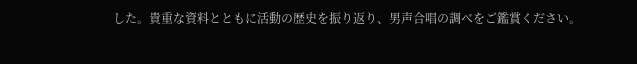した。貴重な資料とともに活動の歴史を振り返り、男声合唱の調べをご鑑賞ください。